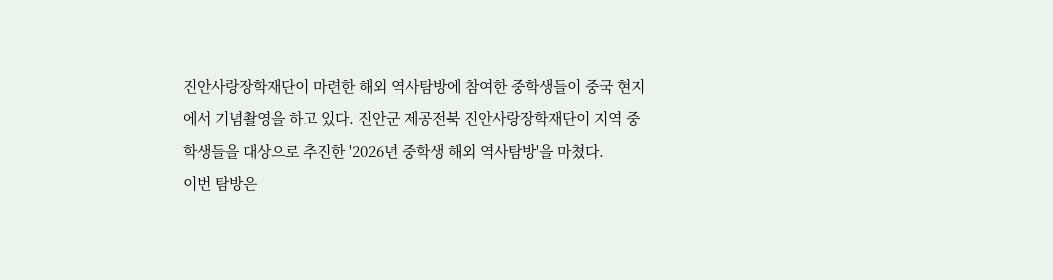진안사랑장학재단이 마련한 해외 역사탐방에 참여한 중학생들이 중국 현지에서 기념촬영을 하고 있다. 진안군 제공전북 진안사랑장학재단이 지역 중학생들을 대상으로 추진한 '2026년 중학생 해외 역사탐방'을 마쳤다.
이번 탐방은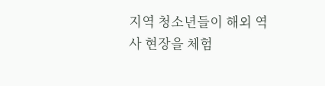지역 청소년들이 해외 역사 현장을 체험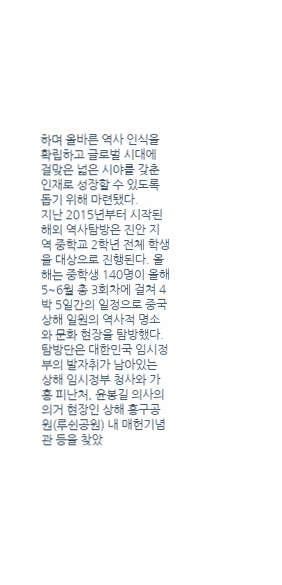하며 올바른 역사 인식을 확립하고 글로벌 시대에 걸맞은 넓은 시야를 갖춘 인재로 성장할 수 있도록 돕기 위해 마련됐다.
지난 2015년부터 시작된 해외 역사탐방은 진안 지역 중학교 2학년 전체 학생을 대상으로 진행된다. 올해는 중학생 140명이 올해 5~6월 총 3회차에 걸쳐 4박 5일간의 일정으로 중국 상해 일원의 역사적 명소와 문화 현장을 탐방했다.
탐방단은 대한민국 임시정부의 발자취가 남아있는 상해 임시정부 청사와 가흥 피난처, 윤봉길 의사의 의거 현장인 상해 홍구공원(루쉰공원) 내 매헌기념관 등을 찾았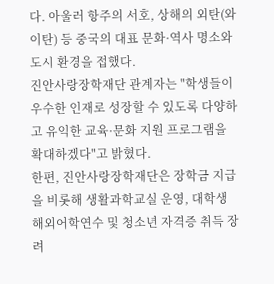다. 아울러 항주의 서호, 상해의 외탄(와이탄) 등 중국의 대표 문화·역사 명소와 도시 환경을 접했다.
진안사랑장학재단 관계자는 "학생들이 우수한 인재로 성장할 수 있도록 다양하고 유익한 교육·문화 지원 프로그램을 확대하겠다"고 밝혔다.
한편, 진안사랑장학재단은 장학금 지급을 비롯해 생활과학교실 운영, 대학생 해외어학연수 및 청소년 자격증 취득 장려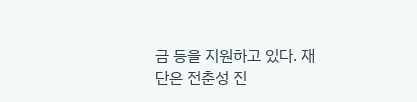금 등을 지원하고 있다. 재단은 전춘성 진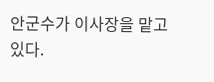안군수가 이사장을 맡고 있다.